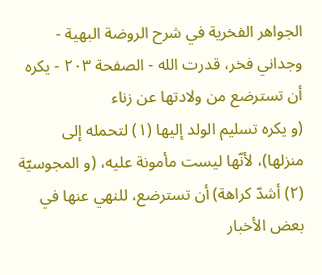الجواهر الفخرية في شرح الروضة البهية - وجداني فخر، قدرت الله - الصفحة ٢٠٣ - يكره أن تسترضع من ولادتها عن زناء
(و يكره تسليم الولد إليها (١) لتحمله إلى منزلها)، لأنّها ليست مأمونة عليه، (و المجوسيّة (٢) أشدّ كراهة) أن تسترضع، للنهي عنها في بعض الأخبار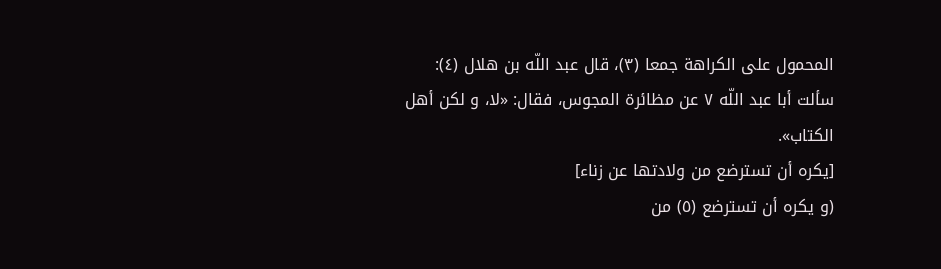المحمول على الكراهة جمعا (٣)، قال عبد اللّه بن هلال (٤):
سألت أبا عبد اللّه ٧ عن مظائرة المجوس، فقال: «لا، و لكن أهل الكتاب».
[يكره أن تسترضع من ولادتها عن زناء]
(و يكره أن تسترضع (٥) من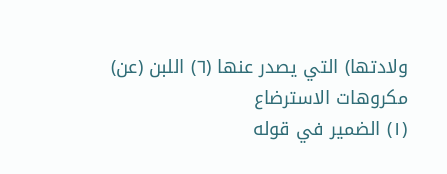ولادتها) التي يصدر عنها (٦) اللبن (عن)
مكروهات الاسترضاع
(١) الضمير في قوله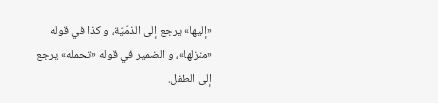«إليها» يرجع إلى الذمّيّة، و كذا في قوله «منزلها»، و الضمير في قوله «تحمله» يرجع إلى الطفل.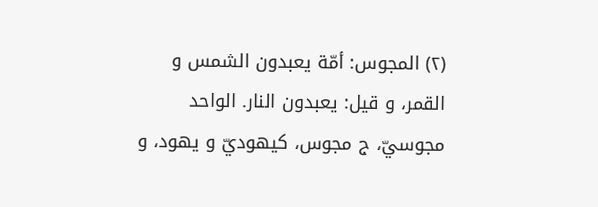(٢) المجوس: أمّة يعبدون الشمس و القمر، و قيل: يعبدون النار. الواحد مجوسيّ، ج مجوس، كيهوديّ و يهود، و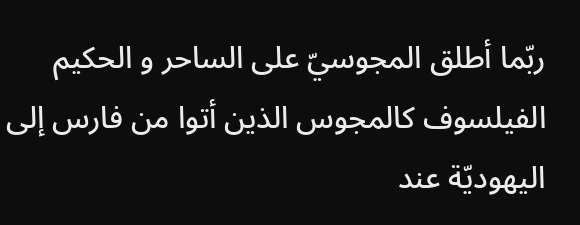ربّما أطلق المجوسيّ على الساحر و الحكيم الفيلسوف كالمجوس الذين أتوا من فارس إلى اليهوديّة عند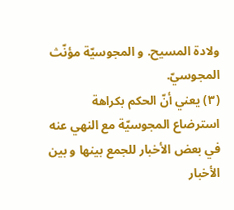ولادة المسيح. و المجوسيّة مؤنّث المجوسيّ.
(٣) يعني أنّ الحكم بكراهة استرضاع المجوسيّة مع النهي عنه في بعض الأخبار للجمع بينها و بين الأخبار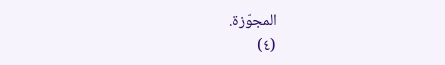المجوّزة.
(٤)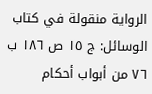الرواية منقولة في كتاب الوسائل: ج ١٥ ص ١٨٦ ب ٧٦ من أبواب أحكام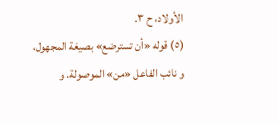الأولاد، ح ٣.
(٥) قوله «أن تسترضع» بصيغة المجهول، و نائب الفاعل «من» الموصولة. و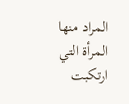المراد منها المرأة التي ارتكبت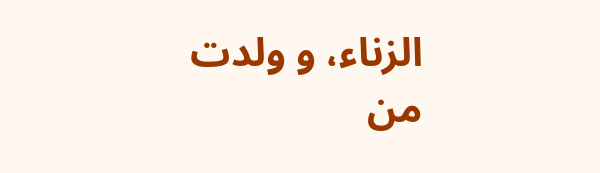الزناء، و ولدت من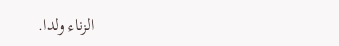الزناء ولدا.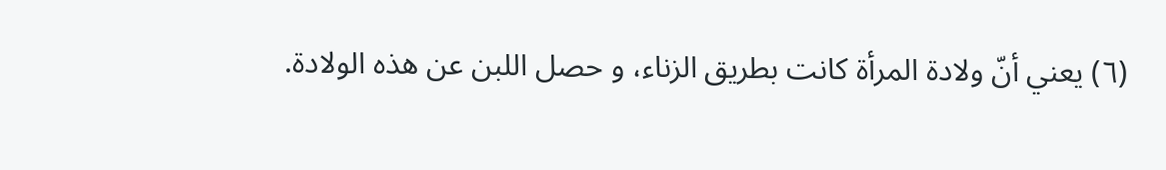(٦) يعني أنّ ولادة المرأة كانت بطريق الزناء، و حصل اللبن عن هذه الولادة.